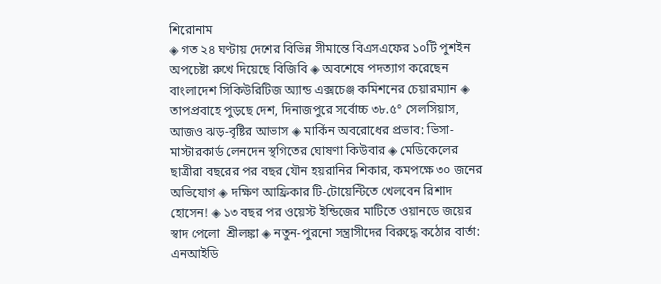শিরোনাম
◈ গত ২৪ ঘণ্টায় দেশের বিভিন্ন সীমান্তে বিএসএফের ১০টি পুশইন অপচেষ্টা রুখে দিয়েছে বিজিবি ◈ অবশেষে পদত্যাগ করেছেন বাংলাদেশ সিকিউরিটিজ অ্যান্ড এক্সচেঞ্জ কমিশনের চেয়ারম্যান ◈ তাপপ্রবাহে পুড়ছে দেশ, দিনাজপুরে সর্বোচ্চ ৩৮.৫° সেলসিয়াস, আজও ঝড়-বৃষ্টির আভাস ◈ মার্কিন অবরোধের প্রভাব: ভিসা-মাস্টারকার্ড লেনদেন স্থগিতের ঘোষণা কিউবার ◈ মেডিকেলের ছাত্রীরা বছরের পর বছর যৌন হয়রানির শিকার, কমপক্ষে ৩০ জনের অভিযোগ ◈ দ‌ক্ষিণ আ‌ফ্রিকার টি-টোয়েন্টিতে খেল‌বেন রিশাদ হো‌সেন! ◈ ১৩ বছর পর ওয়েস্ট ইন্ডিজের মা‌টি‌তে ওয়ান‌ডে জ‌য়ের স্বাদ পে‌লো  শ্রীলঙ্কা ◈ নতুন-পুরনো সন্ত্রাসীদের বিরুদ্ধে কঠোর বার্তা: এনআইডি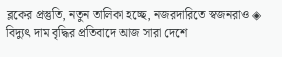ব্লকের প্রস্তুতি, নতুন তালিকা হচ্ছে, নজরদারিতে স্বজনরাও ◈ বিদ্যুৎ দাম বৃদ্ধির প্রতিবাদে আজ সারা দেশে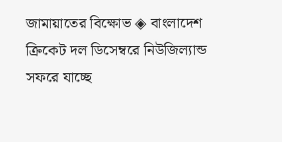জামায়াতের বিক্ষোভ ◈ বাংলাদেশ ক্রিকেট দল ডিসেম্বরে নিউজিল্যান্ড সফ‌রে যাচ্ছে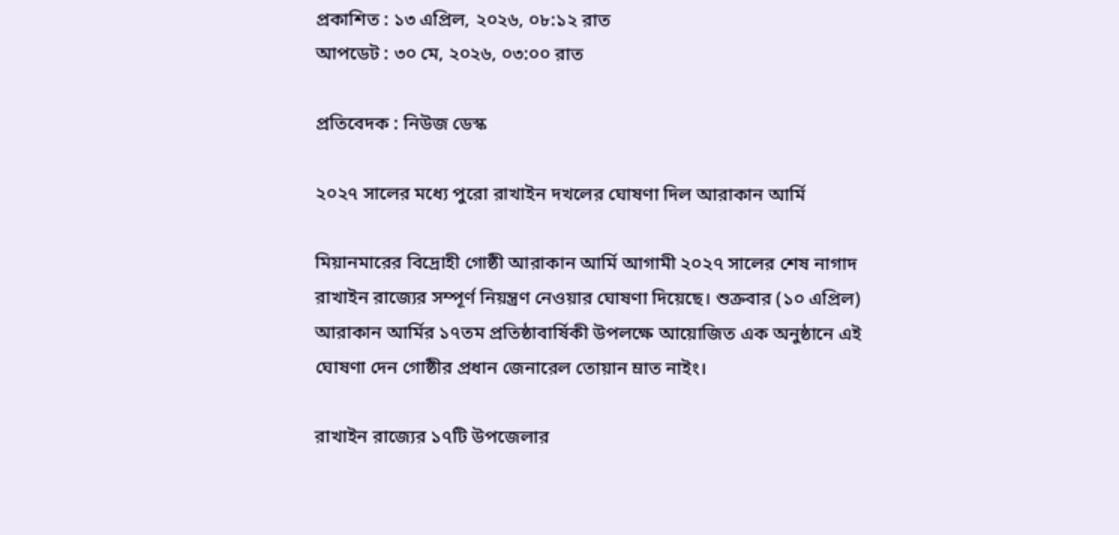প্রকাশিত : ১৩ এপ্রিল, ২০২৬, ০৮:১২ রাত
আপডেট : ৩০ মে, ২০২৬, ০৩:০০ রাত

প্রতিবেদক : নিউজ ডেস্ক

২০২৭ সালের মধ্যে পুরো রাখাইন দখলের ঘোষণা দিল আরাকান আর্মি

মিয়ানমারের বিদ্রোহী গোষ্ঠী আরাকান আর্মি আগামী ২০২৭ সালের শেষ নাগাদ রাখাইন রাজ্যের সম্পূর্ণ নিয়ন্ত্রণ নেওয়ার ঘোষণা দিয়েছে। শুক্রবার (১০ এপ্রিল) আরাকান আর্মির ১৭তম প্রতিষ্ঠাবার্ষিকী উপলক্ষে আয়োজিত এক অনুষ্ঠানে এই ঘোষণা দেন গোষ্ঠীর প্রধান জেনারেল তোয়ান ম্রাত নাইং।

রাখাইন রাজ্যের ১৭টি উপজেলার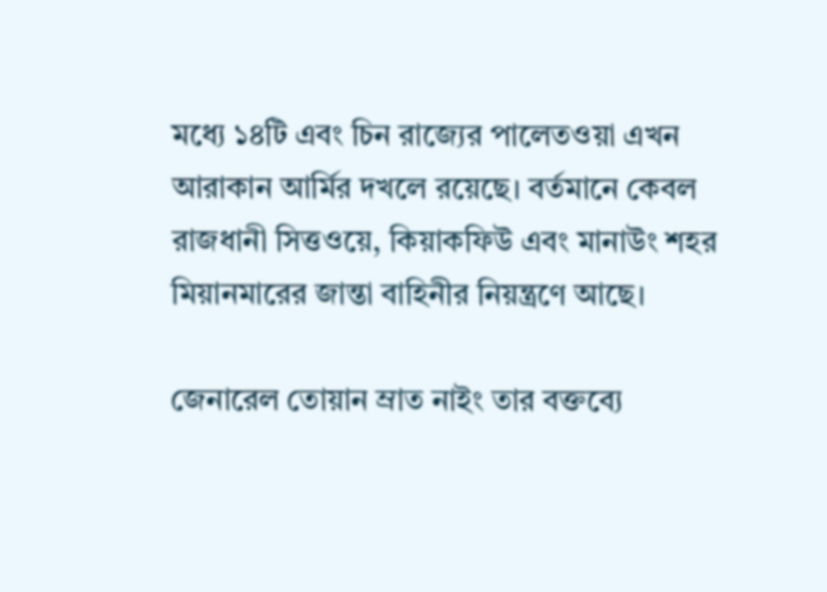মধ্যে ১৪টি এবং চিন রাজ্যের পালেতওয়া এখন আরাকান আর্মির দখলে রয়েছে। বর্তমানে কেবল রাজধানী সিত্তওয়ে, কিয়াকফিউ এবং মানাউং শহর মিয়ানমারের জান্তা বাহিনীর নিয়ন্ত্রণে আছে।

জেনারেল তোয়ান ম্রাত নাইং তার বক্তব্যে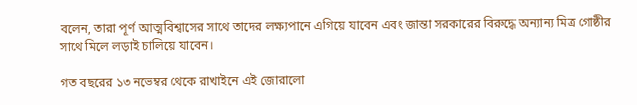বলেন, তারা পূর্ণ আত্মবিশ্বাসের সাথে তাদের লক্ষ্যপানে এগিয়ে যাবেন এবং জান্তা সরকারের বিরুদ্ধে অন্যান্য মিত্র গোষ্ঠীর সাথে মিলে লড়াই চালিয়ে যাবেন।

গত বছরের ১৩ নভেম্বর থেকে রাখাইনে এই জোরালো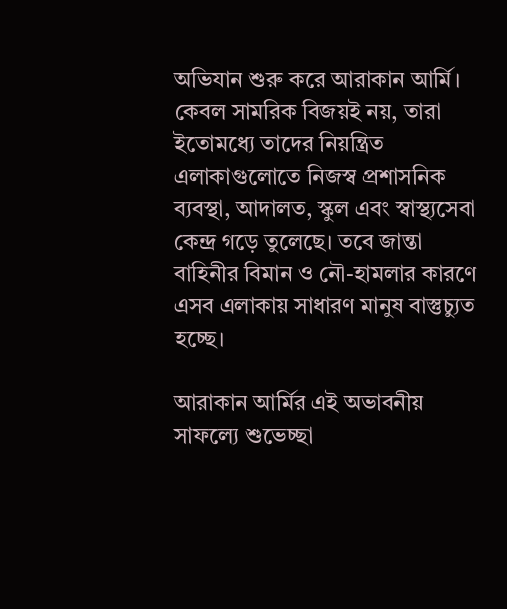অভিযান শুরু করে আরাকান আর্মি। কেবল সামরিক বিজয়ই নয়, তারা ইতোমধ্যে তাদের নিয়ন্ত্রিত এলাকাগুলোতে নিজস্ব প্রশাসনিক ব্যবস্থা, আদালত, স্কুল এবং স্বাস্থ্যসেবা কেন্দ্র গড়ে তুলেছে। তবে জান্তা বাহিনীর বিমান ও নৌ-হামলার কারণে এসব এলাকায় সাধারণ মানুষ বাস্তুচ্যুত হচ্ছে।

আরাকান আর্মির এই অভাবনীয় সাফল্যে শুভেচ্ছা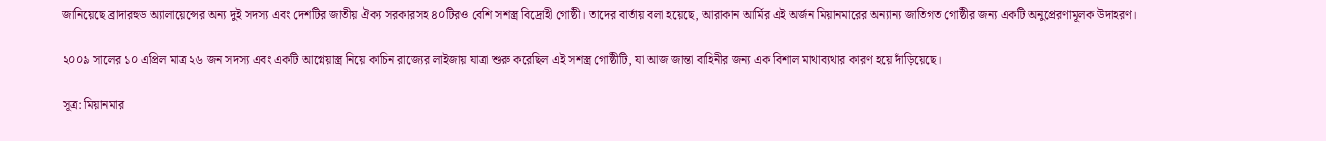জানিয়েছে ব্রাদারহুড অ্যালায়েন্সের অন্য দুই সদস্য এবং দেশটির জাতীয় ঐক্য সরকারসহ ৪০টিরও বেশি সশস্ত্র বিদ্রোহী গোষ্ঠী। তাদের বার্তায় বলা হয়েছে, আরাকান আর্মির এই অর্জন মিয়ানমারের অন্যান্য জাতিগত গোষ্ঠীর জন্য একটি অনুপ্রেরণামূলক উদাহরণ।

২০০৯ সালের ১০ এপ্রিল মাত্র ২৬ জন সদস্য এবং একটি আগ্নেয়াস্ত্র নিয়ে কাচিন রাজ্যের লাইজায় যাত্রা শুরু করেছিল এই সশস্ত্র গোষ্ঠীটি, যা আজ জান্তা বাহিনীর জন্য এক বিশাল মাথাব্যথার কারণ হয়ে দাঁড়িয়েছে।

সূত্র: মিয়ানমার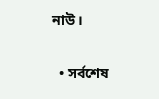নাউ।

  • সর্বশেষ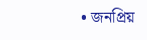• জনপ্রিয়